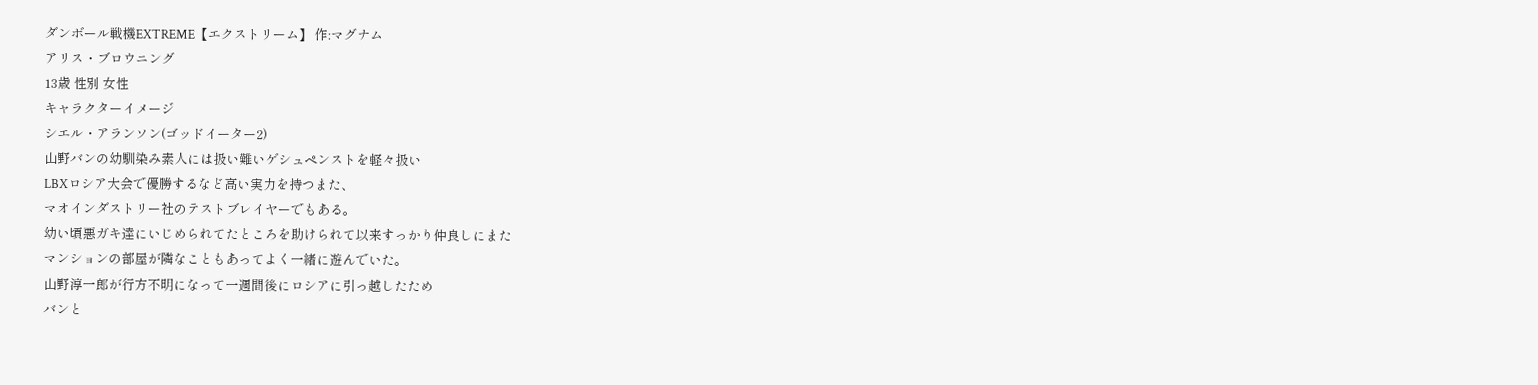ダンボール戦機EXTREME【エクストリーム】 作:マグナム
アリス・ブロウニング
13歳 性別 女性
キャラクターイメージ
シエル・アランソン(ゴッドイーター2)
山野バンの幼馴染み素人には扱い難いゲシュペンストを軽々扱い
LBXロシア大会で優勝するなど高い実力を持つまた、
マオインダストリー社のテストブレイヤーでもある。
幼い頃悪ガキ達にいじめられてたところを助けられて以来すっかり仲良しにまた
マンションの部屋が隣なこともあってよく一緒に遊んでいた。
山野淳一郎が行方不明になって一週間後にロシアに引っ越したため
バンと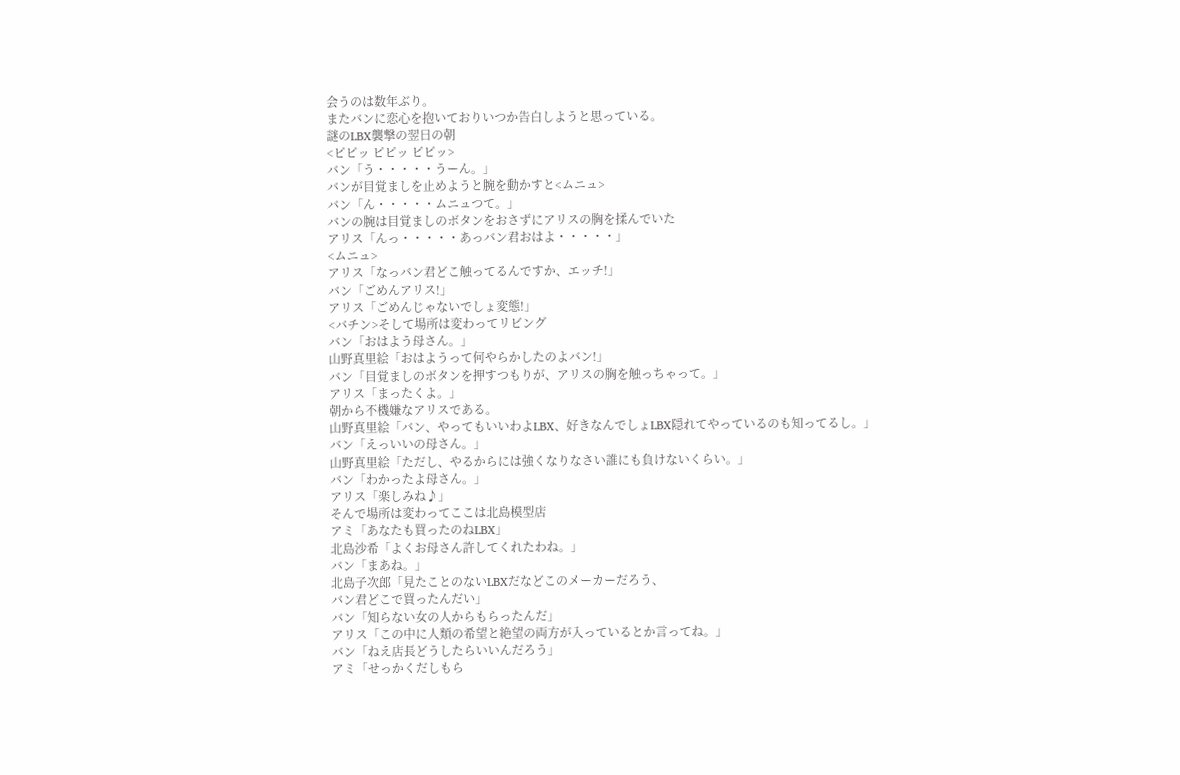会うのは数年ぶり。
またバンに恋心を抱いておりいつか告白しようと思っている。
謎のLBX襲撃の翌日の朝
<ピピッ ピピッ ピピッ>
バン「う・・・・・うーん。」
バンが目覚ましを止めようと腕を動かすと<ムニュ>
バン「ん・・・・・ムニュつて。」
バンの腕は目覚ましのボタンをおさずにアリスの胸を揉んでいた
アリス「んっ・・・・・あっバン君おはよ・・・・・」
<ムニュ>
アリス「なっバン君どこ触ってるんですか、エッチ!」
バン「ごめんアリス!」
アリス「ごめんじゃないでしょ変態!」
<バチン>そして場所は変わってリビング
バン「おはよう母さん。」
山野真里絵「おはようって何やらかしたのよバン!」
バン「目覚ましのボタンを押すつもりが、アリスの胸を触っちゃって。」
アリス「まったくよ。」
朝から不機嫌なアリスである。
山野真里絵「バン、やってもいいわよLBX、好きなんでしょLBX隠れてやっているのも知ってるし。」
バン「えっいいの母さん。」
山野真里絵「ただし、やるからには強くなりなさい誰にも負けないくらい。」
バン「わかったよ母さん。」
アリス「楽しみね♪」
そんで場所は変わってここは北島模型店
アミ「あなたも買ったのねLBX」
北島沙希「よくお母さん許してくれたわね。」
バン「まあね。」
北島子次郎「見たことのないLBXだなどこのメーカーだろう、
バン君どこで買ったんだい」
バン「知らない女の人からもらったんだ」
アリス「この中に人類の希望と絶望の両方が入っているとか言ってね。」
バン「ねえ店長どうしたらいいんだろう」
アミ「せっかくだしもら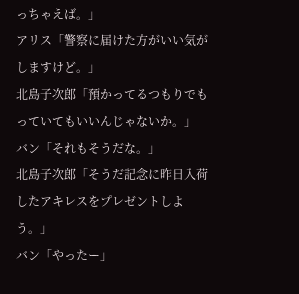っちゃえば。」
アリス「警察に届けた方がいい気がしますけど。」
北島子次郎「預かってるつもりでもっていてもいいんじゃないか。」
バン「それもそうだな。」
北島子次郎「そうだ記念に昨日入荷したアキレスをプレゼントしよう。」
バン「やったー」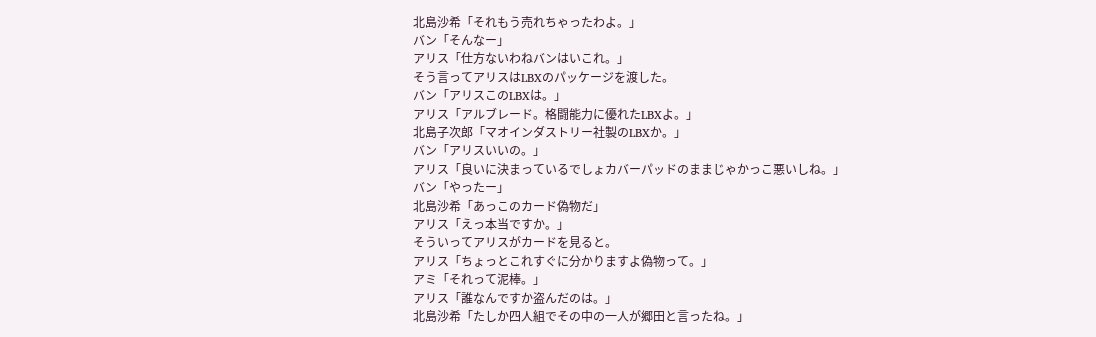北島沙希「それもう売れちゃったわよ。」
バン「そんなー」
アリス「仕方ないわねバンはいこれ。」
そう言ってアリスはLBXのパッケージを渡した。
バン「アリスこのLBXは。」
アリス「アルブレード。格闘能力に優れたLBXよ。」
北島子次郎「マオインダストリー社製のLBXか。」
バン「アリスいいの。」
アリス「良いに決まっているでしょカバーパッドのままじゃかっこ悪いしね。」
バン「やったー」
北島沙希「あっこのカード偽物だ」
アリス「えっ本当ですか。」
そういってアリスがカードを見ると。
アリス「ちょっとこれすぐに分かりますよ偽物って。」
アミ「それって泥棒。」
アリス「誰なんですか盗んだのは。」
北島沙希「たしか四人組でその中の一人が郷田と言ったね。」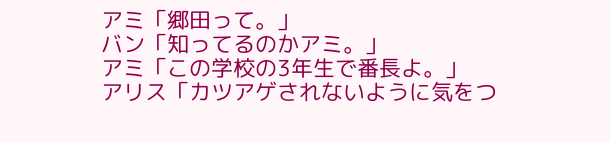アミ「郷田って。」
バン「知ってるのかアミ。」
アミ「この学校の3年生で番長よ。」
アリス「カツアゲされないように気をつ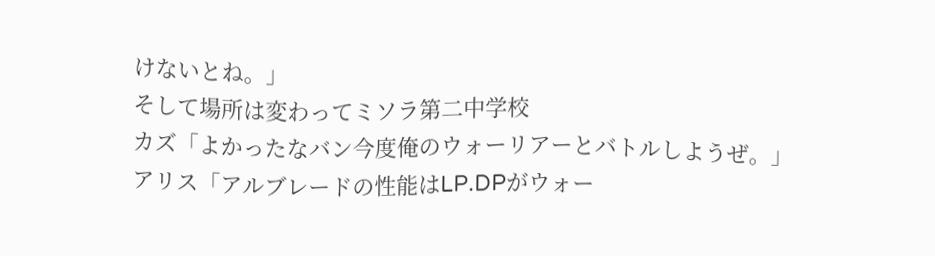けないとね。」
そして場所は変わってミソラ第二中学校
カズ「よかったなバン今度俺のウォーリアーとバトルしようぜ。」
アリス「アルブレードの性能はLP.DPがウォー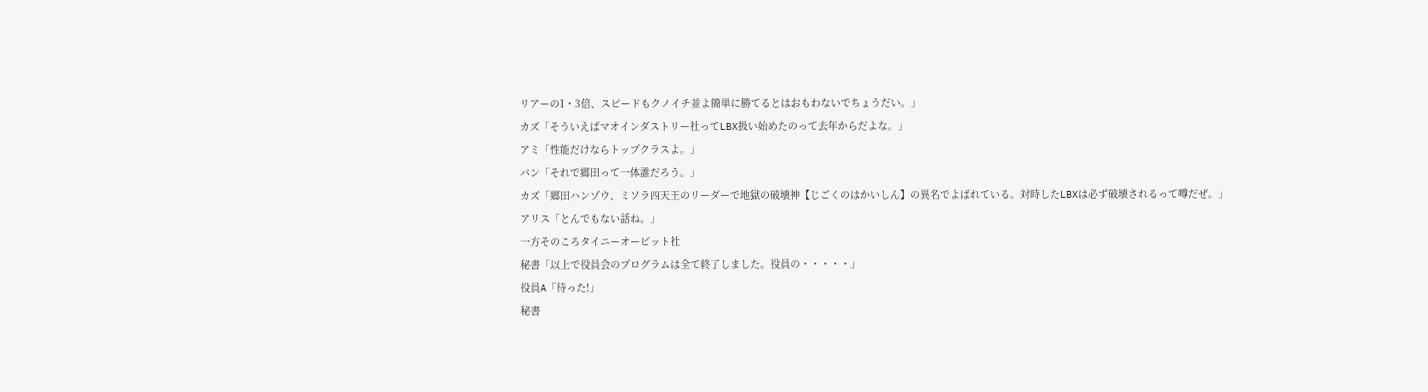リアーの1・3倍、スピードもクノイチ並よ簡単に勝てるとはおもわないでちょうだい。」
カズ「そういえばマオインダストリー社ってLBX扱い始めたのって去年からだよな。」
アミ「性能だけならトップクラスよ。」
バン「それで郷田って一体誰だろう。」
カズ「郷田ハンゾウ、ミソラ四天王のリーダーで地獄の破壊神【じごくのはかいしん】の異名でよばれている。対時したLBXは必ず破壊されるって噂だぜ。」
アリス「とんでもない話ね。」
一方そのころタイニーオービット社
秘書「以上で役員会のプログラムは全て終了しました。役員の・・・・・」
役員A「待った!」
秘書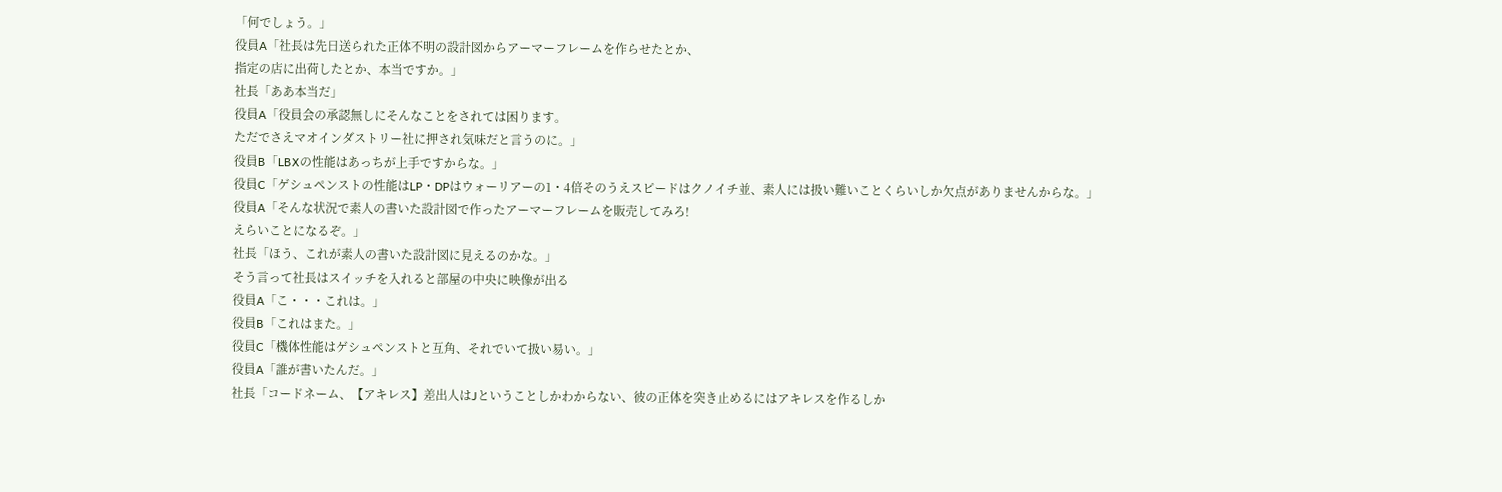「何でしょう。」
役員A「社長は先日送られた正体不明の設計図からアーマーフレームを作らせたとか、
指定の店に出荷したとか、本当ですか。」
社長「ああ本当だ」
役員A「役員会の承認無しにそんなことをされては困ります。
ただでさえマオインダストリー社に押され気味だと言うのに。」
役員B「LBXの性能はあっちが上手ですからな。」
役員C「ゲシュペンストの性能はLP・DPはウォーリアーの1・4倍そのうえスピードはクノイチ並、素人には扱い難いことくらいしか欠点がありませんからな。」
役員A「そんな状況で素人の書いた設計図で作ったアーマーフレームを販売してみろ!
えらいことになるぞ。」
社長「ほう、これが素人の書いた設計図に見えるのかな。」
そう言って社長はスイッチを入れると部屋の中央に映像が出る
役員A「こ・・・これは。」
役員B「これはまた。」
役員C「機体性能はゲシュペンストと互角、それでいて扱い易い。」
役員A「誰が書いたんだ。」
社長「コードネーム、【アキレス】差出人はJということしかわからない、彼の正体を突き止めるにはアキレスを作るしか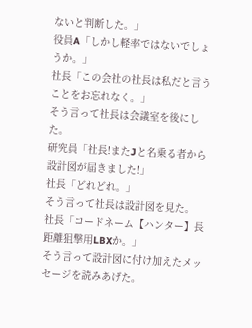ないと判断した。」
役員A「しかし軽率ではないでしょうか。」
社長「この会社の社長は私だと言うことをお忘れなく。」
そう言って社長は会議室を後にした。
研究員「社長!またJと名乗る者から設計図が届きました!」
社長「どれどれ。」
そう言って社長は設計図を見た。
社長「コードネーム【ハンター】長距離狙撃用LBXか。」
そう言って設計図に付け加えたメッセージを読みあげた。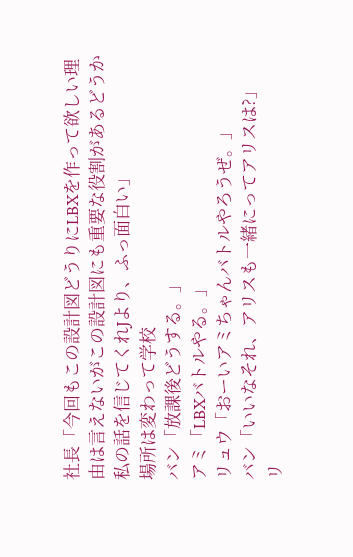社長「今回もこの設計図どうりにLBXを作って欲しい理由は言えないがこの設計図にも重要な役割があるどうか私の話を信じてくれJより、ふっ面白い」
場所は変わって学校
バン「放課後どうする。」
アミ「LBXバトルやる。」
リュウ「おーいアミちゃんバトルやろうぜ。」
バン「いいなそれ、アリスも一緒にってアリスは?」
リ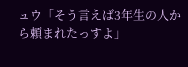ュウ「そう言えば3年生の人から頼まれたっすよ」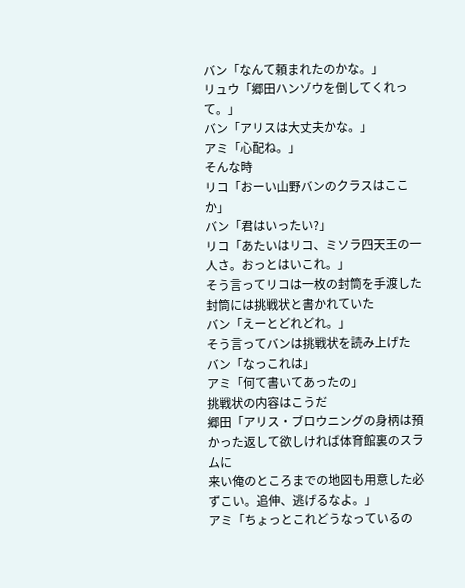バン「なんて頼まれたのかな。」
リュウ「郷田ハンゾウを倒してくれって。」
バン「アリスは大丈夫かな。」
アミ「心配ね。」
そんな時
リコ「おーい山野バンのクラスはここか」
バン「君はいったい?」
リコ「あたいはリコ、ミソラ四天王の一人さ。おっとはいこれ。」
そう言ってリコは一枚の封筒を手渡した封筒には挑戦状と書かれていた
バン「えーとどれどれ。」
そう言ってバンは挑戦状を読み上げた
バン「なっこれは」
アミ「何て書いてあったの」
挑戦状の内容はこうだ
郷田「アリス・ブロウニングの身柄は預かった返して欲しければ体育館裏のスラムに
来い俺のところまでの地図も用意した必ずこい。追伸、逃げるなよ。」
アミ「ちょっとこれどうなっているの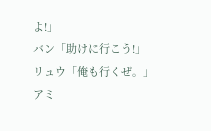よ!」
バン「助けに行こう!」
リュウ「俺も行くぜ。」
アミ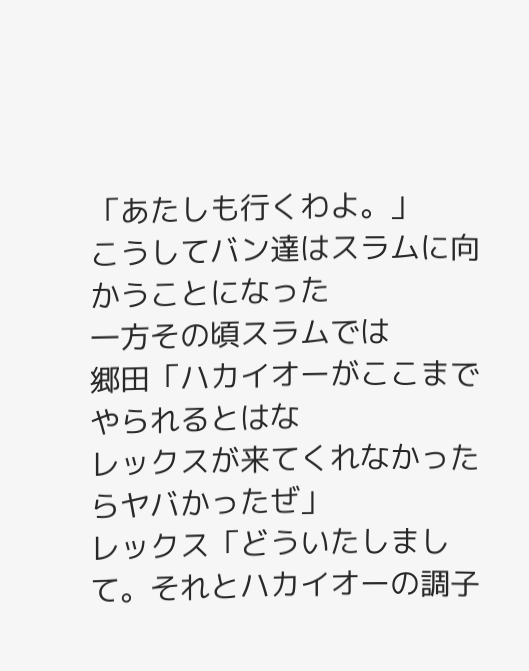「あたしも行くわよ。」
こうしてバン達はスラムに向かうことになった
一方その頃スラムでは
郷田「ハカイオーがここまでやられるとはな
レックスが来てくれなかったらヤバかったぜ」
レックス「どういたしまして。それとハカイオーの調子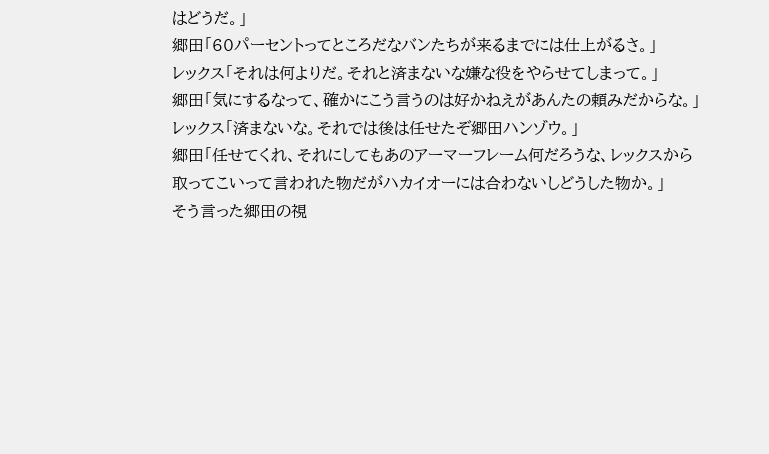はどうだ。」
郷田「60パーセントってところだなバンたちが来るまでには仕上がるさ。」
レックス「それは何よりだ。それと済まないな嫌な役をやらせてしまって。」
郷田「気にするなって、確かにこう言うのは好かねえがあんたの頼みだからな。」
レックス「済まないな。それでは後は任せたぞ郷田ハンゾウ。」
郷田「任せてくれ、それにしてもあのアーマーフレーム何だろうな、レックスから取ってこいって言われた物だがハカイオーには合わないしどうした物か。」
そう言った郷田の視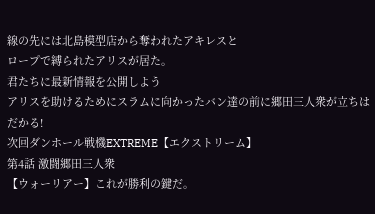線の先には北島模型店から奪われたアキレスと
ロープで縛られたアリスが居た。
君たちに最新情報を公開しよう
アリスを助けるためにスラムに向かったバン達の前に郷田三人衆が立ちはだかる!
次回ダンホール戦機EXTREME【エクストリーム】
第4話 激闘郷田三人衆
【ウォーリアー】これが勝利の鍵だ。